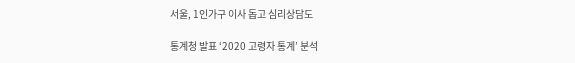서울, 1인가구 이사 돕고 심리상담도

통계청 발표 ‘2020 고령자 통계’ 분석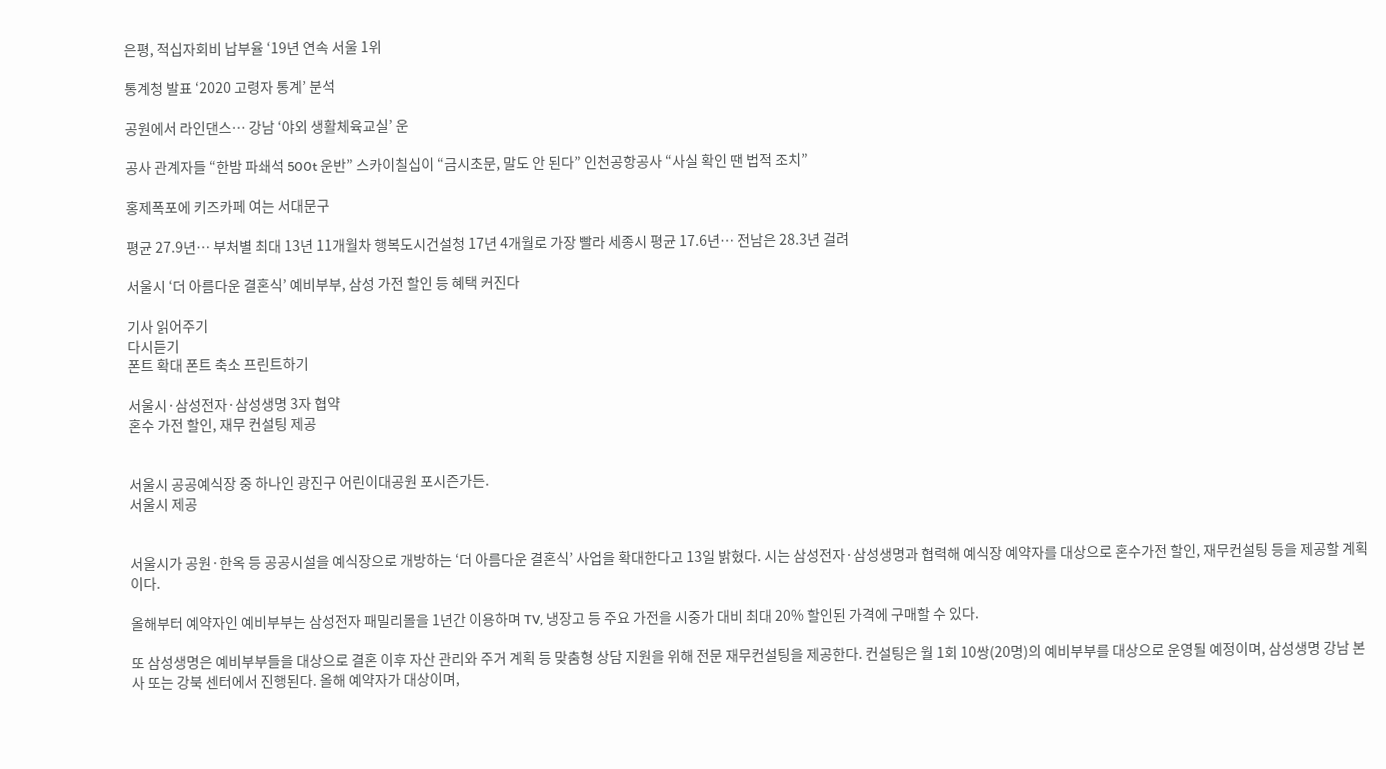은평, 적십자회비 납부율 ‘19년 연속 서울 1위

통계청 발표 ‘2020 고령자 통계’ 분석

공원에서 라인댄스… 강남 ‘야외 생활체육교실’ 운

공사 관계자들 “한밤 파쇄석 500t 운반” 스카이칠십이 “금시초문, 말도 안 된다” 인천공항공사 “사실 확인 땐 법적 조치”

홍제폭포에 키즈카페 여는 서대문구

평균 27.9년… 부처별 최대 13년 11개월차 행복도시건설청 17년 4개월로 가장 빨라 세종시 평균 17.6년… 전남은 28.3년 걸려

서울시 ‘더 아름다운 결혼식’ 예비부부, 삼성 가전 할인 등 혜택 커진다

기사 읽어주기
다시듣기
폰트 확대 폰트 축소 프린트하기

서울시·삼성전자·삼성생명 3자 협약
혼수 가전 할인, 재무 컨설팅 제공


서울시 공공예식장 중 하나인 광진구 어린이대공원 포시즌가든.
서울시 제공


서울시가 공원·한옥 등 공공시설을 예식장으로 개방하는 ‘더 아름다운 결혼식’ 사업을 확대한다고 13일 밝혔다. 시는 삼성전자·삼성생명과 협력해 예식장 예약자를 대상으로 혼수가전 할인, 재무컨설팅 등을 제공할 계획이다.

올해부터 예약자인 예비부부는 삼성전자 패밀리몰을 1년간 이용하며 TV, 냉장고 등 주요 가전을 시중가 대비 최대 20% 할인된 가격에 구매할 수 있다.

또 삼성생명은 예비부부들을 대상으로 결혼 이후 자산 관리와 주거 계획 등 맞춤형 상담 지원을 위해 전문 재무컨설팅을 제공한다. 컨설팅은 월 1회 10쌍(20명)의 예비부부를 대상으로 운영될 예정이며, 삼성생명 강남 본사 또는 강북 센터에서 진행된다. 올해 예약자가 대상이며,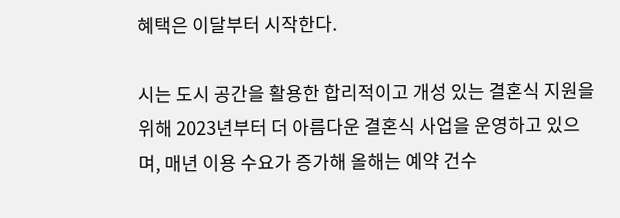혜택은 이달부터 시작한다.

시는 도시 공간을 활용한 합리적이고 개성 있는 결혼식 지원을 위해 2023년부터 더 아름다운 결혼식 사업을 운영하고 있으며, 매년 이용 수요가 증가해 올해는 예약 건수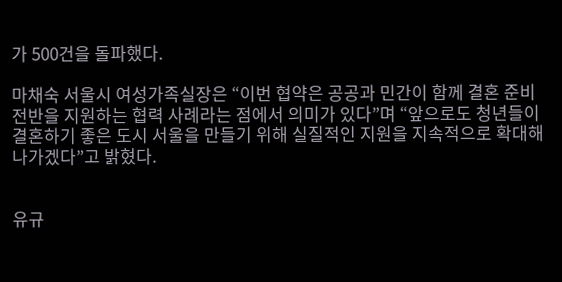가 500건을 돌파했다.

마채숙 서울시 여성가족실장은 “이번 협약은 공공과 민간이 함께 결혼 준비 전반을 지원하는 협력 사례라는 점에서 의미가 있다”며 “앞으로도 청년들이 결혼하기 좋은 도시 서울을 만들기 위해 실질적인 지원을 지속적으로 확대해 나가겠다”고 밝혔다.


유규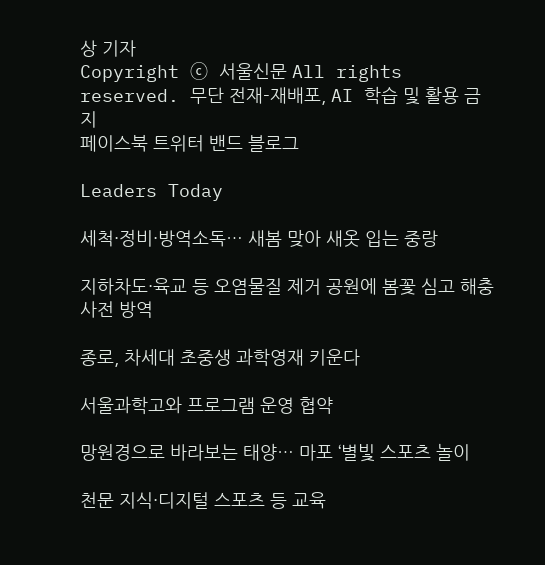상 기자
Copyright ⓒ 서울신문 All rights reserved. 무단 전재-재배포, AI 학습 및 활용 금지
페이스북 트위터 밴드 블로그

Leaders Today

세척·정비·방역소독… 새봄 맞아 새옷 입는 중랑

지하차도·육교 등 오염물질 제거 공원에 봄꽃 심고 해충 사전 방역

종로, 차세대 초중생 과학영재 키운다

서울과학고와 프로그램 운영 협약

망원경으로 바라보는 태양… 마포 ‘별빛 스포츠 놀이

천문 지식·디지털 스포츠 등 교육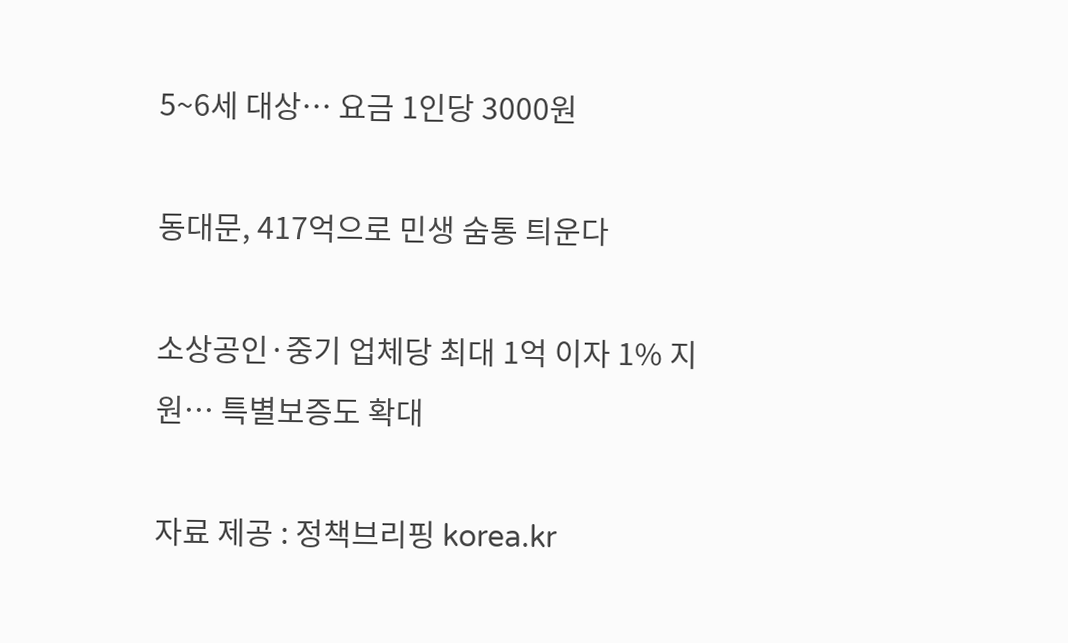5~6세 대상… 요금 1인당 3000원

동대문, 417억으로 민생 숨통 틔운다

소상공인·중기 업체당 최대 1억 이자 1% 지원… 특별보증도 확대

자료 제공 : 정책브리핑 korea.kr